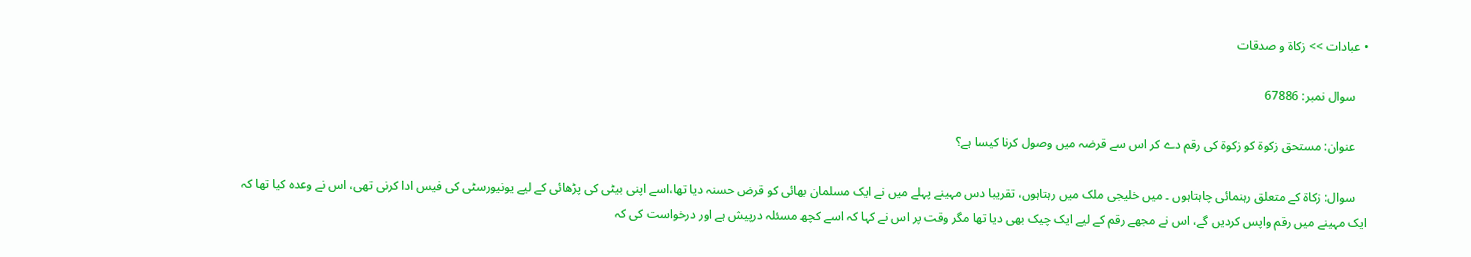• عبادات >> زکاة و صدقات

    سوال نمبر: 67886

    عنوان: مستحق زکوة کو زکوة کی رقم دے کر اس سے قرضہ میں وصول کرنا کیسا ہے؟

    سوال: زکاة کے متعلق رہنمائی چاہتاہوں ۔ میں خلیجی ملک میں رہتاہوں، تقریبا دس مہینے پہلے میں نے ایک مسلمان بھائی کو قرض حسنہ دیا تھا،اسے اپنی بیٹی کی پڑھائی کے لیے یونیورسٹی کی فیس ادا کرنی تھی، اس نے وعدہ کیا تھا کہ ایک مہینے میں رقم واپس کردیں گے، اس نے مجھے رقم کے لیے ایک چیک بھی دیا تھا مگر وقت پر اس نے کہا کہ اسے کچھ مسئلہ درپیش ہے اور درخواست کی کہ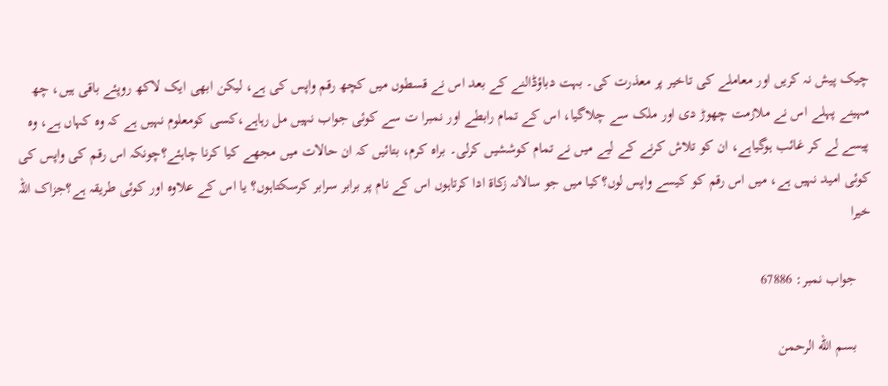چیک پیش نہ کریں اور معاملے کی تاخیر پر معذرت کی۔ بہت دباؤڈالنے کے بعد اس نے قسطوں میں کچھ رقم واپس کی ہے، لیکن ابھی ایک لاکھ روپئے باقی ہیں، چھ مہینے پہلے اس نے ملازمت چھوڑ دی اور ملک سے چلاگیا، اس کے تمام رابطے اور نمبرا ت سے کوئی جواب نہیں مل رہاہے،کسی کومعلوم نہیں ہے کہ وہ کہاں ہے، وہ پیسے لے کر غائب ہوگیاہے، ان کو تلاش کرنے کے لیے میں نے تمام کوششیں کرلی۔ براہ کرم، بتائیں کہ ان حالات میں مجھے کیا کرنا چاہئے؟چونکہ اس رقم کی واپس کی کوئی امید نہیں ہے، میں اس رقم کو کیسے واپس لوں؟کیا میں جو سالانہ زکاة ادا کرتاہوں اس کے نام پر برابر سرابر کرسکتاہوں؟ یا اس کے علاوہ اور کوئی طریقہ ہے؟جزاک اللہ خیرا

    جواب نمبر: 67886

    بسم الله الرحمن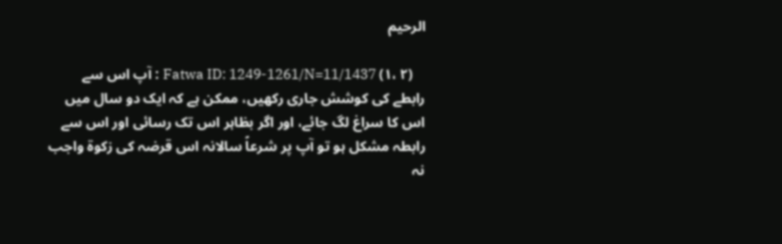الرحيم

    Fatwa ID: 1249-1261/N=11/1437 (۱، ۲) : آپ اس سے رابطے کی کوشش جاری رکھیں، ممکن ہے کہ ایک دو سال میں اس کا سراغ لگ جائے، اور اگر بظاہر اس تک رسائی اور اس سے رابطہ مشکل ہو تو آپ پر شرعاً سالانہ اس قرضہ کی زکوة واجب نہ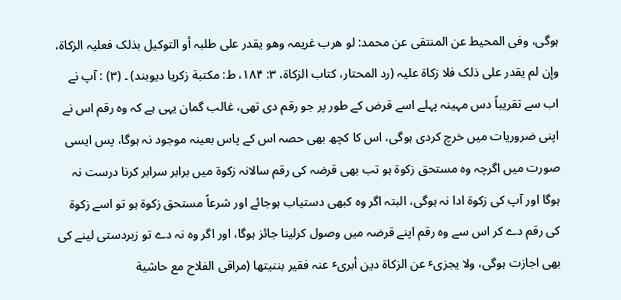ہوگی، وفی المحیط عن المنتقی عن محمد: لو ھرب غریمہ وھو یقدر علی طلبہ أو التوکیل بذلک فعلیہ الزکاة، وإن لم یقدر علی ذلک فلا زکاة علیہ (رد المحتار، کتاب الزکاة، ۳: ۱۸۴، ط: مکتبة زکریا دیوبند) ۔ (۳) : آپ نے اب سے تقریباً دس مہینہ پہلے اسے قرض کے طور پر جو رقم دی تھی، غالب گمان یہی ہے کہ وہ رقم اس نے اپنی ضروریات میں خرچ کردی ہوگی، اس کا کچھ بھی حصہ اس کے پاس بعینہ موجود نہ ہوگا، پس ایسی صورت میں اگرچہ وہ مستحق زکوة ہو تب بھی قرضہ کی رقم سالانہ زکوة میں برابر سرابر کرنا درست نہ ہوگا اور آپ کی زکوة ادا نہ ہوگی، البتہ اگر وہ کبھی دستیاب ہوجائے اور شرعاً مستحق زکوة ہو تو اسے زکوة کی رقم دے کر اس سے وہ رقم اپنے قرضہ میں وصول کرلینا جائز ہوگا، اور اگر وہ نہ دے تو زبردستی لینے کی بھی اجازت ہوگی، ولا یجزیٴ عن الزکاة دین أبریٴ عنہ فقیر بننیتھا (مراقی الفلاح مع حاشیة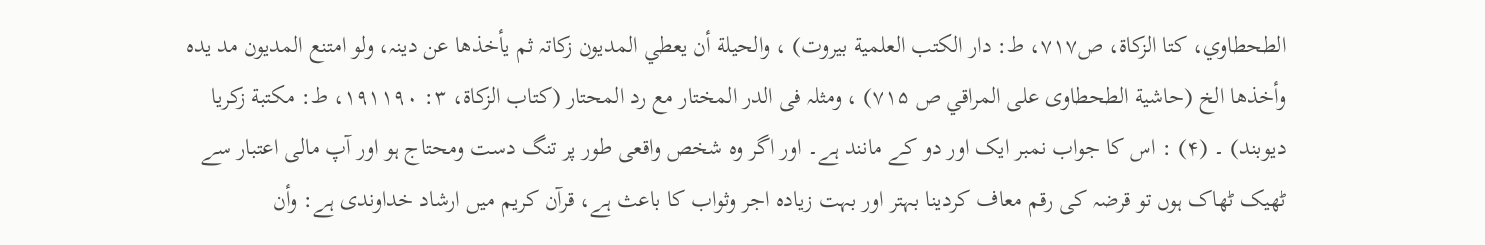الطحطاوي، کتا الزکاة، ص۷۱۷، ط: دار الکتب العلمیة بیروت) ، والحیلة أن یعطي المدیون زکاتہ ثم یأخذھا عن دینہ، ولو امتنع المدیون مد یدہ وأخذھا الخ (حاشیة الطحطاوی علی المراقي ص ۷۱۵) ، ومثلہ فی الدر المختار مع رد المحتار (کتاب الزکاة، ۳: ۱۹۱۱۹۰، ط: مکتبة زکریا دیوبند) ۔ (۴) : اس کا جواب نمبر ایک اور دو کے مانند ہے۔ اور اگر وہ شخص واقعی طور پر تنگ دست ومحتاج ہو اور آپ مالی اعتبار سے ٹھیک ٹھاک ہوں تو قرضہ کی رقم معاف کردینا بہتر اور بہت زیادہ اجر وثواب کا باعث ہے، قرآن کریم میں ارشاد خداوندی ہے: وأن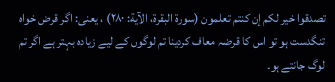تصدقوا خیر لکم إن کنتم تعلمون (سورة البقرة، الآیة: ۲۸۰) ، یعنی: اگر قرض خواہ تنگدست ہو تو اس کا قرضہ معاف کردینا تم لوگوں کے لیے زیادہ بہتر ہے اگر تم لوگ جانتے ہو۔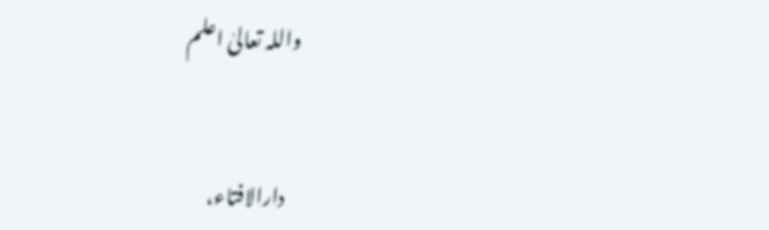واللہ تعالیٰ اعلم


    دارالافتاء،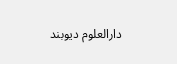دارالعلوم دیوبند